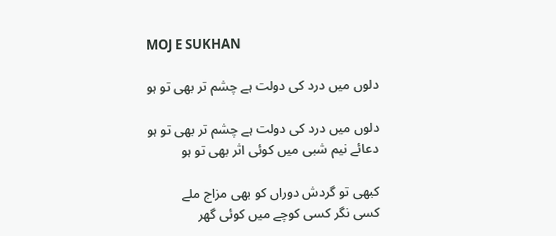MOJ E SUKHAN

دلوں میں درد کی دولت ہے چشم تر بھی تو ہو

دلوں میں درد کی دولت ہے چشم تر بھی تو ہو
دعائے نیم شبی میں کوئی اثر بھی تو ہو

کبھی تو گردش دوراں کو بھی مزاج ملے
کسی نگر کسی کوچے میں کوئی گھر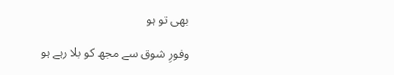بھی تو ہو

وفورِ شوق سے مجھ کو بلا رہے ہو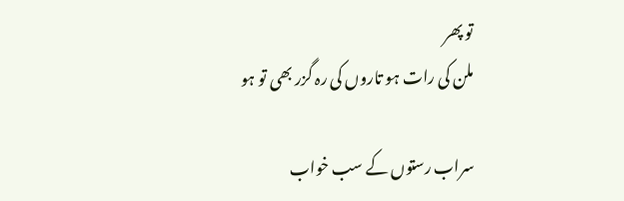تو پھر
ملن کی رات ہو تاروں کی رہ گزر بھی تو ہو

سراب رستوں کے سب خواب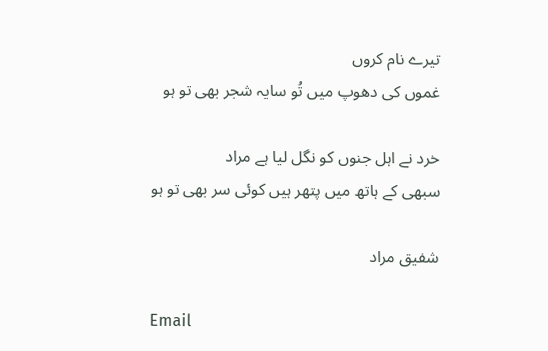تیرے نام کروں
غموں کی دھوپ میں تُو سایہ شجر بھی تو ہو

خرد نے اہل جنوں کو نگل لیا ہے مراد
سبھی کے ہاتھ میں پتھر ہیں کوئی سر بھی تو ہو

شفیق مراد

Email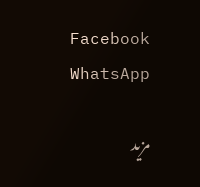Facebook
WhatsApp

مزید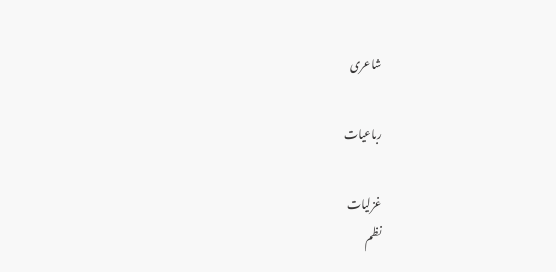شاعری

رباعیات

غزلیات
نظم